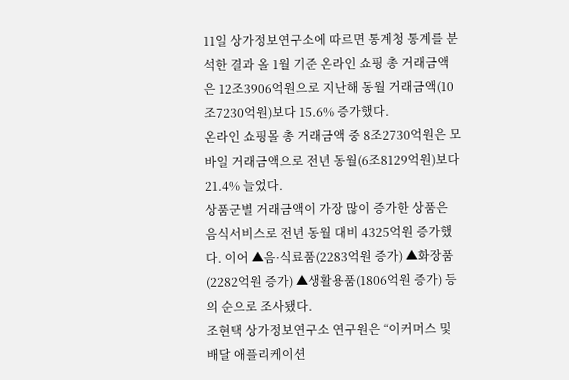11일 상가정보연구소에 따르면 통계청 통계를 분석한 결과 올 1월 기준 온라인 쇼핑 총 거래금액은 12조3906억원으로 지난해 동월 거래금액(10조7230억원)보다 15.6% 증가했다.
온라인 쇼핑몰 총 거래금액 중 8조2730억원은 모바일 거래금액으로 전년 동월(6조8129억원)보다 21.4% 늘었다.
상품군별 거래금액이 가장 많이 증가한 상품은 음식서비스로 전년 동월 대비 4325억원 증가했다. 이어 ▲음·식료품(2283억원 증가) ▲화장품(2282억원 증가) ▲생활용품(1806억원 증가) 등의 순으로 조사됐다.
조현택 상가정보연구소 연구원은 “이커머스 및 배달 애플리케이션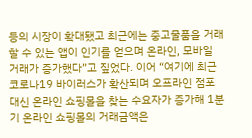등의 시장이 확대됐고 최근에는 중고물품을 거래할 수 있는 앱이 인기를 얻으며 온라인, 모바일 거래가 증가했다”고 짚었다. 이어 “여기에 최근 코로나19 바이러스가 확산되며 오프라인 점포 대신 온라인 쇼핑몰을 찾는 수요자가 증가해 1분기 온라인 쇼핑몰의 거래금액은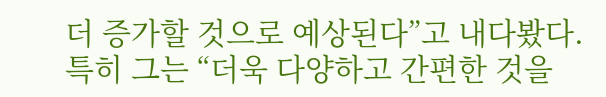더 증가할 것으로 예상된다”고 내다봤다.
특히 그는 “더욱 다양하고 간편한 것을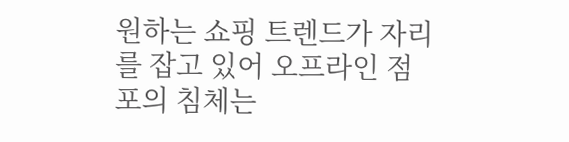원하는 쇼핑 트렌드가 자리를 잡고 있어 오프라인 점포의 침체는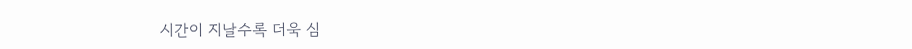시간이 지날수록 더욱 심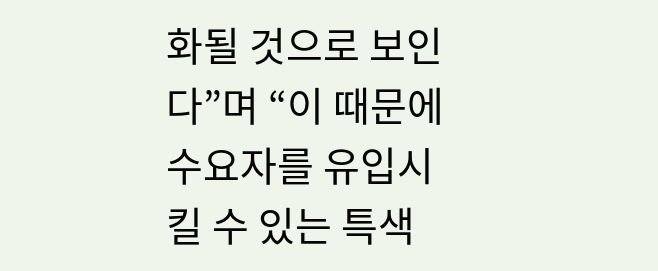화될 것으로 보인다”며 “이 때문에 수요자를 유입시킬 수 있는 특색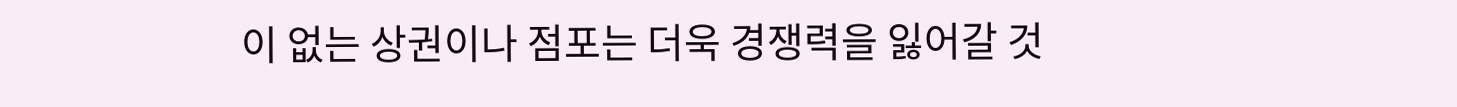이 없는 상권이나 점포는 더욱 경쟁력을 잃어갈 것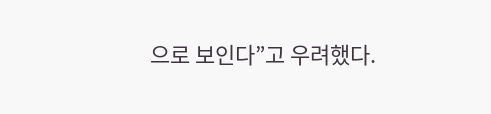으로 보인다”고 우려했다.